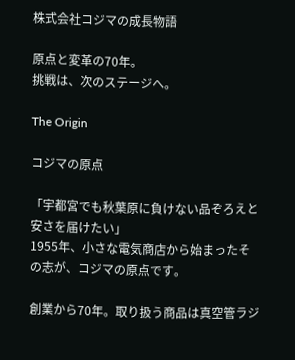株式会社コジマの成長物語

原点と変革の70年。
挑戦は、次のステージへ。

The Origin

コジマの原点

「宇都宮でも秋葉原に負けない品ぞろえと安さを届けたい」
1955年、小さな電気商店から始まったその志が、コジマの原点です。

創業から70年。取り扱う商品は真空管ラジ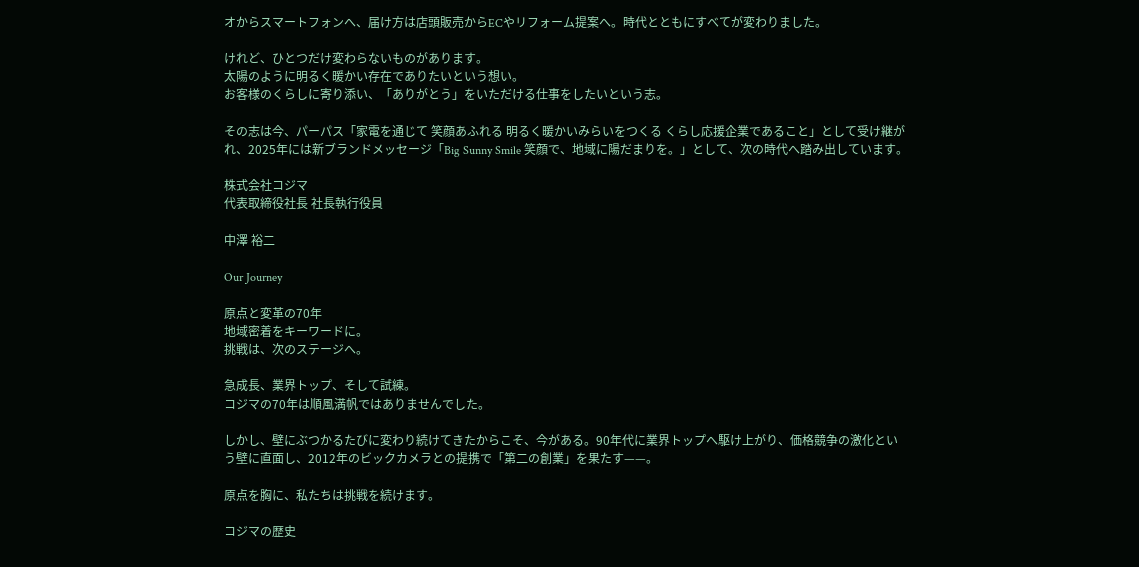オからスマートフォンへ、届け方は店頭販売からECやリフォーム提案へ。時代とともにすべてが変わりました。

けれど、ひとつだけ変わらないものがあります。
太陽のように明るく暖かい存在でありたいという想い。
お客様のくらしに寄り添い、「ありがとう」をいただける仕事をしたいという志。

その志は今、パーパス「家電を通じて 笑顔あふれる 明るく暖かいみらいをつくる くらし応援企業であること」として受け継がれ、2025年には新ブランドメッセージ「Big Sunny Smile 笑顔で、地域に陽だまりを。」として、次の時代へ踏み出しています。

株式会社コジマ
代表取締役社長 社長執行役員

中澤 裕二

Our Journey

原点と変革の70年
地域密着をキーワードに。
挑戦は、次のステージへ。

急成長、業界トップ、そして試練。
コジマの70年は順風満帆ではありませんでした。

しかし、壁にぶつかるたびに変わり続けてきたからこそ、今がある。90年代に業界トップへ駆け上がり、価格競争の激化という壁に直面し、2012年のビックカメラとの提携で「第二の創業」を果たす——。

原点を胸に、私たちは挑戦を続けます。

コジマの歴史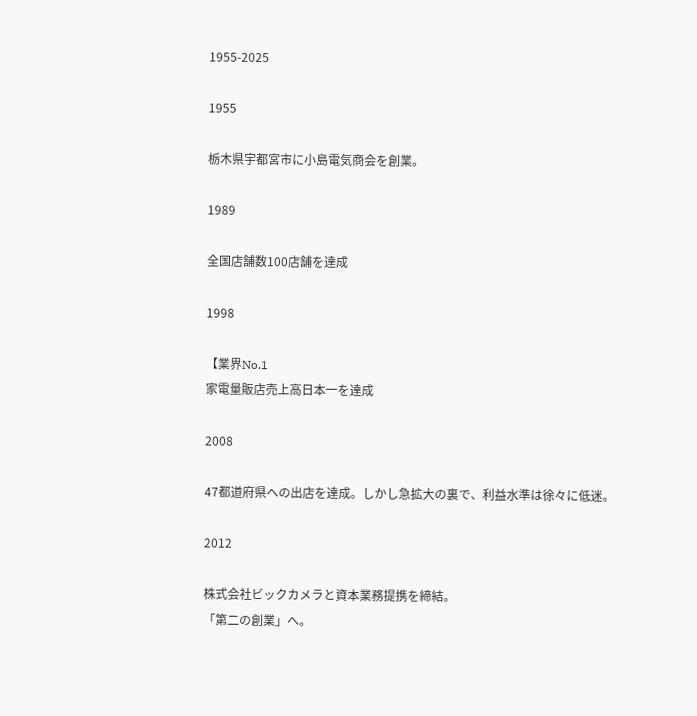1955-2025

1955

栃木県宇都宮市に小島電気商会を創業。

1989

全国店舗数100店舗を達成

1998

【業界No.1
家電量販店売上高日本一を達成

2008

47都道府県への出店を達成。しかし急拡大の裏で、利益水準は徐々に低迷。

2012

株式会社ビックカメラと資本業務提携を締結。
「第二の創業」へ。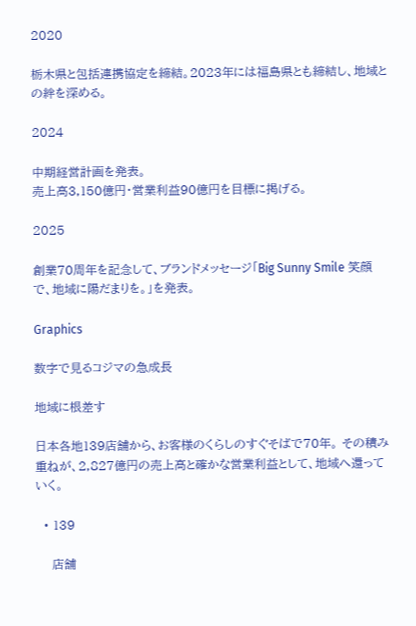2020

栃木県と包括連携協定を締結。2023年には福島県とも締結し、地域との絆を深める。

2024

中期経営計画を発表。
売上高3,150億円・営業利益90億円を目標に掲げる。

2025

創業70周年を記念して、ブランドメッセージ「Big Sunny Smile 笑顔で、地域に陽だまりを。」を発表。

Graphics

数字で見るコジマの急成長

地域に根差す

日本各地139店舗から、お客様のくらしのすぐそばで70年。 その積み重ねが、2,827億円の売上高と確かな営業利益として、地域へ還っていく。

  • 139

    店舗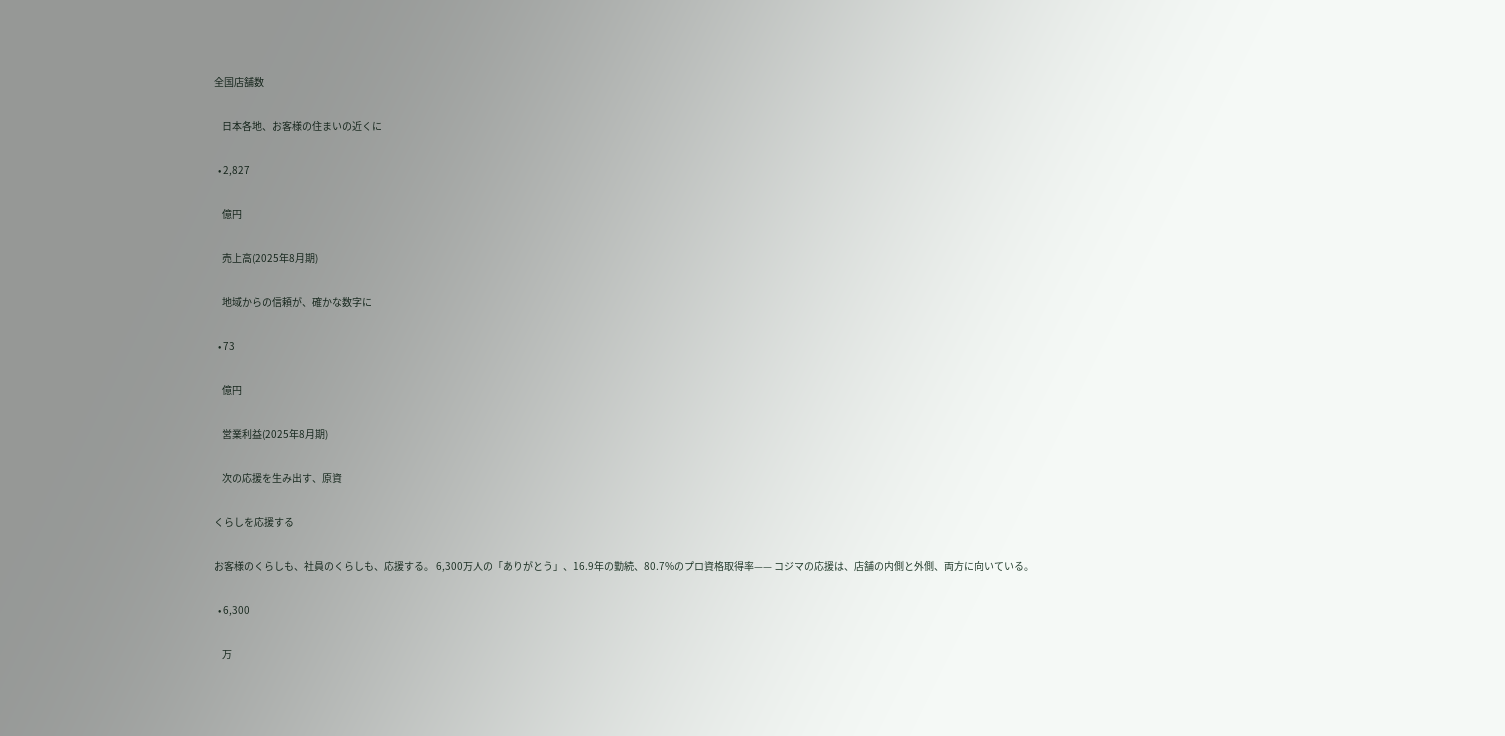全国店舗数

    日本各地、お客様の住まいの近くに

  • 2,827

    億円

    売上高(2025年8月期)

    地域からの信頼が、確かな数字に

  • 73

    億円

    営業利益(2025年8月期)

    次の応援を生み出す、原資

くらしを応援する

お客様のくらしも、社員のくらしも、応援する。 6,300万人の「ありがとう」、16.9年の勤続、80.7%のプロ資格取得率—— コジマの応援は、店舗の内側と外側、両方に向いている。

  • 6,300

    万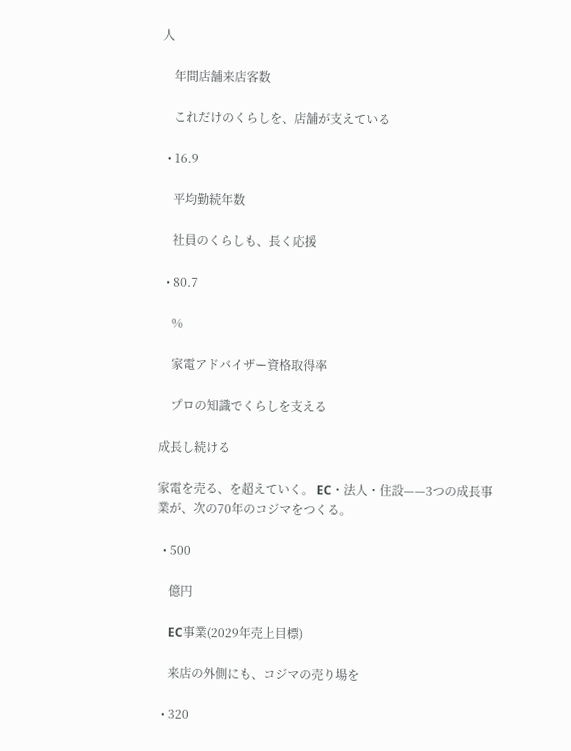人

    年間店舗来店客数

    これだけのくらしを、店舗が支えている

  • 16.9

    平均勤続年数

    社員のくらしも、長く応援

  • 80.7

    %

    家電アドバイザー資格取得率

    プロの知識でくらしを支える

成長し続ける

家電を売る、を超えていく。 EC・法人・住設——3つの成長事業が、次の70年のコジマをつくる。

  • 500

    億円

    EC事業(2029年売上目標)

    来店の外側にも、コジマの売り場を

  • 320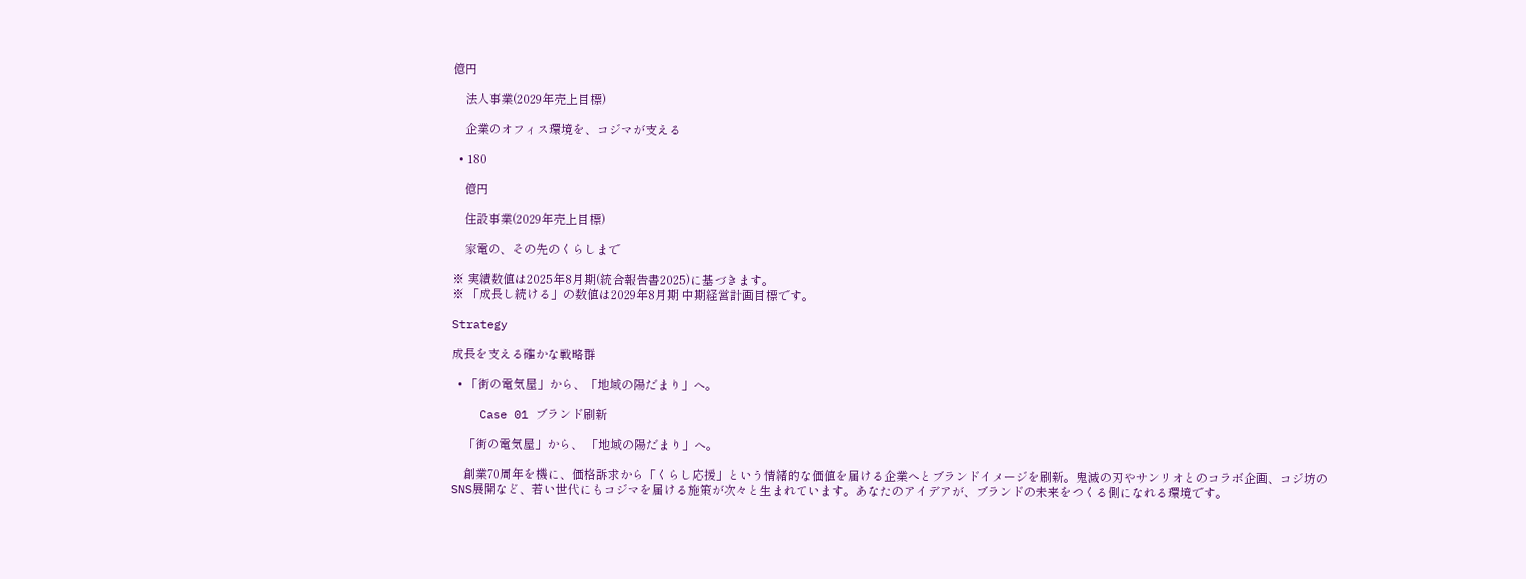億円

    法人事業(2029年売上目標)

    企業のオフィス環境を、コジマが支える

  • 180

    億円

    住設事業(2029年売上目標)

    家電の、その先のくらしまで

※ 実績数値は2025年8月期(統合報告書2025)に基づきます。
※ 「成長し続ける」の数値は2029年8月期 中期経営計画目標です。

Strategy

成長を支える確かな戦略群

  • 「街の電気屋」から、「地域の陽だまり」へ。

    Case 01 ブランド刷新

    「街の電気屋」から、 「地域の陽だまり」へ。

    創業70周年を機に、価格訴求から「くらし応援」という情緒的な価値を届ける企業へとブランドイメージを刷新。鬼滅の刃やサンリオとのコラボ企画、コジ坊のSNS展開など、若い世代にもコジマを届ける施策が次々と生まれています。あなたのアイデアが、ブランドの未来をつくる側になれる環境です。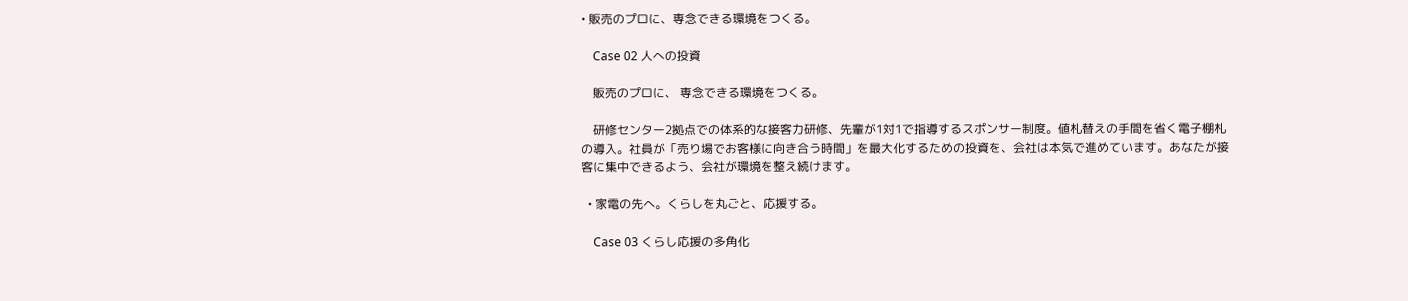• 販売のプロに、専念できる環境をつくる。

    Case 02 人への投資

    販売のプロに、 専念できる環境をつくる。

    研修センター2拠点での体系的な接客力研修、先輩が1対1で指導するスポンサー制度。値札替えの手間を省く電子棚札の導入。社員が「売り場でお客様に向き合う時間」を最大化するための投資を、会社は本気で進めています。あなたが接客に集中できるよう、会社が環境を整え続けます。

  • 家電の先へ。くらしを丸ごと、応援する。

    Case 03 くらし応援の多角化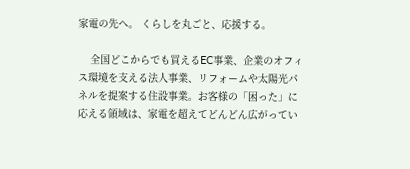家電の先へ。 くらしを丸ごと、応援する。

    全国どこからでも買えるEC事業、企業のオフィス環境を支える法人事業、リフォームや太陽光パネルを提案する住設事業。お客様の「困った」に応える領域は、家電を超えてどんどん広がってい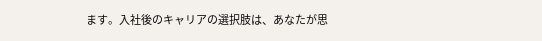ます。入社後のキャリアの選択肢は、あなたが思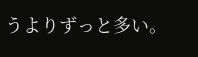うよりずっと多い。